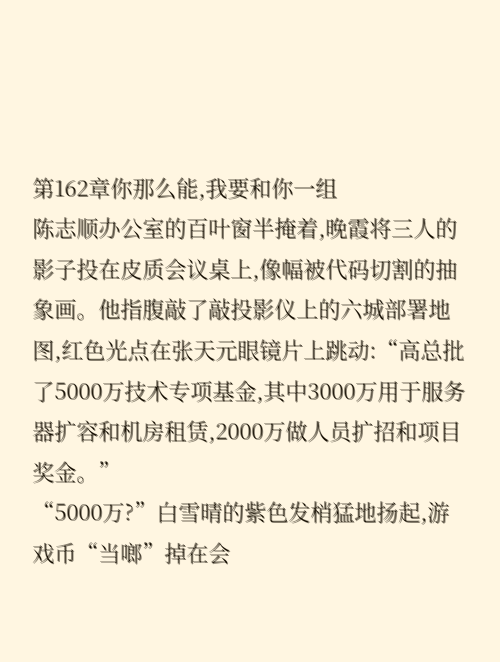第162章你那么能,我要和你一组
陈志顺办公室的百叶窗半掩着,晚霞将三人的影子投在皮质会议桌上,像幅被代码切割的抽象画。他指腹敲了敲投影仪上的六城部署地图,红色光点在张天元眼镜片上跳动:“高总批了5000万技术专项基金,其中3000万用于服务器扩容和机房租赁,2000万做人员扩招和项目奖金。”
“5000万?”白雪晴的紫色发梢猛地扬起,游戏币“当啷”掉在会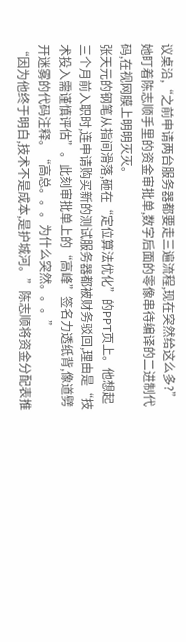议桌沿,“之前申请两台服务器都要走三遍流程,现在突然给这么多?”她盯着陈志顺手里的资金审批单,数字后面的零像串待编译的二进制代码,在视网膜上明明灭灭。
张天元的钢笔从指间滑落,砸在“定位算法优化”的PPT页上。他想起三个月前入职时,连申请购买新的测试服务器都被财务驳回,理由是“技术投入需谨慎评估”。此刻审批单上的“高峰”签名力透纸背,像道劈开迷雾的代码注释。“高总。。。为什么突然。。。”
“因为他终于明白,技术不是成本,是护城河。”陈志顺将资金分配表推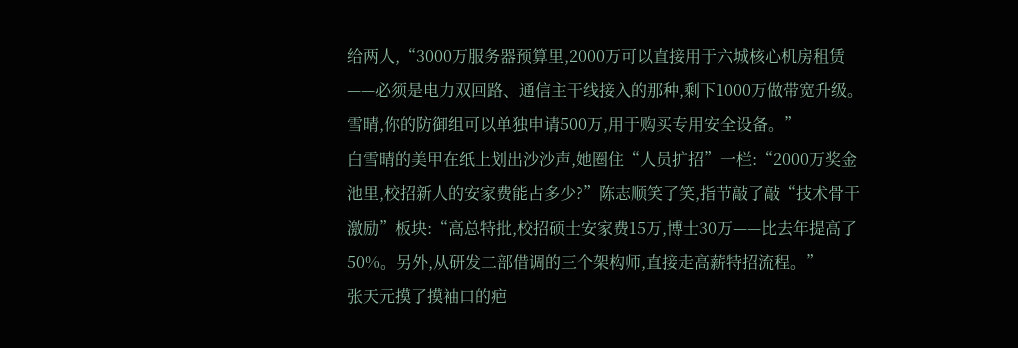给两人,“3000万服务器预算里,2000万可以直接用于六城核心机房租赁——必须是电力双回路、通信主干线接入的那种,剩下1000万做带宽升级。雪晴,你的防御组可以单独申请500万,用于购买专用安全设备。”
白雪晴的美甲在纸上划出沙沙声,她圈住“人员扩招”一栏:“2000万奖金池里,校招新人的安家费能占多少?”陈志顺笑了笑,指节敲了敲“技术骨干激励”板块:“高总特批,校招硕士安家费15万,博士30万——比去年提高了50%。另外,从研发二部借调的三个架构师,直接走高薪特招流程。”
张天元摸了摸袖口的疤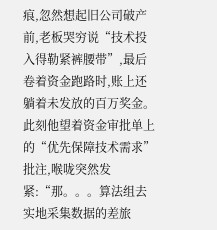痕,忽然想起旧公司破产前,老板哭穷说“技术投入得勒紧裤腰带”,最后卷着资金跑路时,账上还躺着未发放的百万奖金。此刻他望着资金审批单上的“优先保障技术需求”批注,喉咙突然发紧:“那。。。算法组去实地采集数据的差旅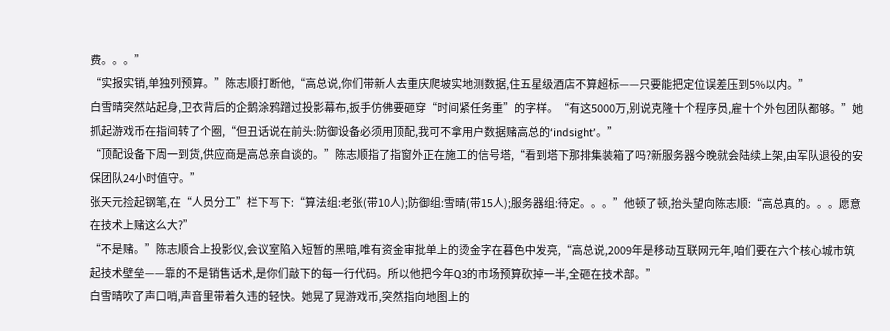费。。。”
“实报实销,单独列预算。”陈志顺打断他,“高总说,你们带新人去重庆爬坡实地测数据,住五星级酒店不算超标——只要能把定位误差压到5%以内。”
白雪晴突然站起身,卫衣背后的企鹅涂鸦蹭过投影幕布,扳手仿佛要砸穿“时间紧任务重”的字样。“有这5000万,别说克隆十个程序员,雇十个外包团队都够。”她抓起游戏币在指间转了个圈,“但丑话说在前头:防御设备必须用顶配,我可不拿用户数据赌高总的‘indsight’。”
“顶配设备下周一到货,供应商是高总亲自谈的。”陈志顺指了指窗外正在施工的信号塔,“看到塔下那排集装箱了吗?新服务器今晚就会陆续上架,由军队退役的安保团队24小时值守。”
张天元捡起钢笔,在“人员分工”栏下写下:“算法组:老张(带10人);防御组:雪晴(带15人);服务器组:待定。。。”他顿了顿,抬头望向陈志顺:“高总真的。。。愿意在技术上赌这么大?”
“不是赌。”陈志顺合上投影仪,会议室陷入短暂的黑暗,唯有资金审批单上的烫金字在暮色中发亮,“高总说,2009年是移动互联网元年,咱们要在六个核心城市筑起技术壁垒——靠的不是销售话术,是你们敲下的每一行代码。所以他把今年Q3的市场预算砍掉一半,全砸在技术部。”
白雪晴吹了声口哨,声音里带着久违的轻快。她晃了晃游戏币,突然指向地图上的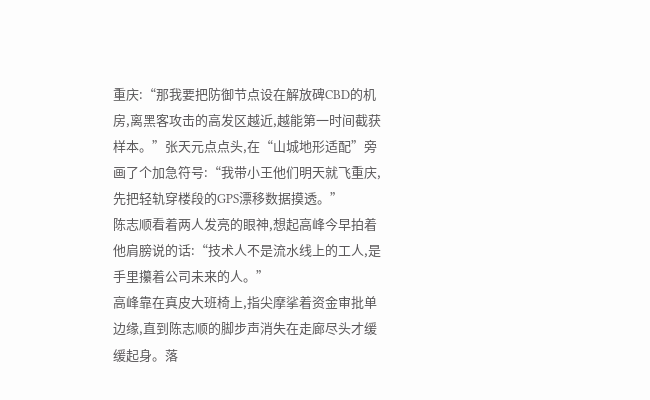重庆:“那我要把防御节点设在解放碑CBD的机房,离黑客攻击的高发区越近,越能第一时间截获样本。”张天元点点头,在“山城地形适配”旁画了个加急符号:“我带小王他们明天就飞重庆,先把轻轨穿楼段的GPS漂移数据摸透。”
陈志顺看着两人发亮的眼神,想起高峰今早拍着他肩膀说的话:“技术人不是流水线上的工人,是手里攥着公司未来的人。”
高峰靠在真皮大班椅上,指尖摩挲着资金审批单边缘,直到陈志顺的脚步声消失在走廊尽头才缓缓起身。落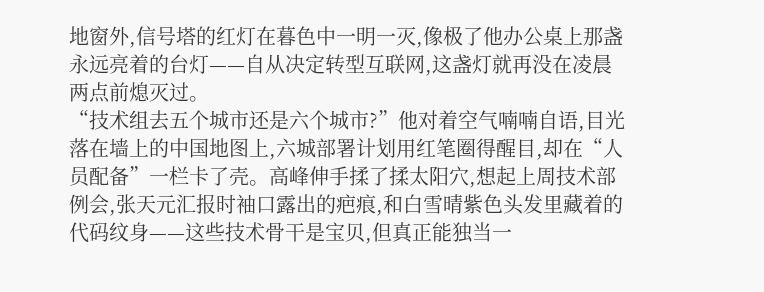地窗外,信号塔的红灯在暮色中一明一灭,像极了他办公桌上那盏永远亮着的台灯——自从决定转型互联网,这盏灯就再没在凌晨两点前熄灭过。
“技术组去五个城市还是六个城市?”他对着空气喃喃自语,目光落在墙上的中国地图上,六城部署计划用红笔圈得醒目,却在“人员配备”一栏卡了壳。高峰伸手揉了揉太阳穴,想起上周技术部例会,张天元汇报时袖口露出的疤痕,和白雪晴紫色头发里藏着的代码纹身——这些技术骨干是宝贝,但真正能独当一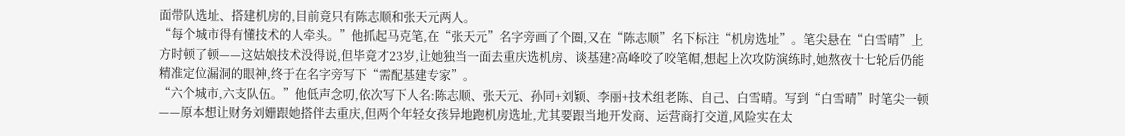面带队选址、搭建机房的,目前竟只有陈志顺和张天元两人。
“每个城市得有懂技术的人牵头。”他抓起马克笔,在“张天元”名字旁画了个圈,又在“陈志顺”名下标注“机房选址”。笔尖悬在“白雪晴”上方时顿了顿——这姑娘技术没得说,但毕竟才23岁,让她独当一面去重庆选机房、谈基建?高峰咬了咬笔帽,想起上次攻防演练时,她熬夜十七轮后仍能精准定位漏洞的眼神,终于在名字旁写下“需配基建专家”。
“六个城市,六支队伍。”他低声念叨,依次写下人名:陈志顺、张天元、孙同+刘颖、李丽+技术组老陈、自己、白雪晴。写到“白雪晴”时笔尖一顿——原本想让财务刘姗跟她搭伴去重庆,但两个年轻女孩异地跑机房选址,尤其要跟当地开发商、运营商打交道,风险实在太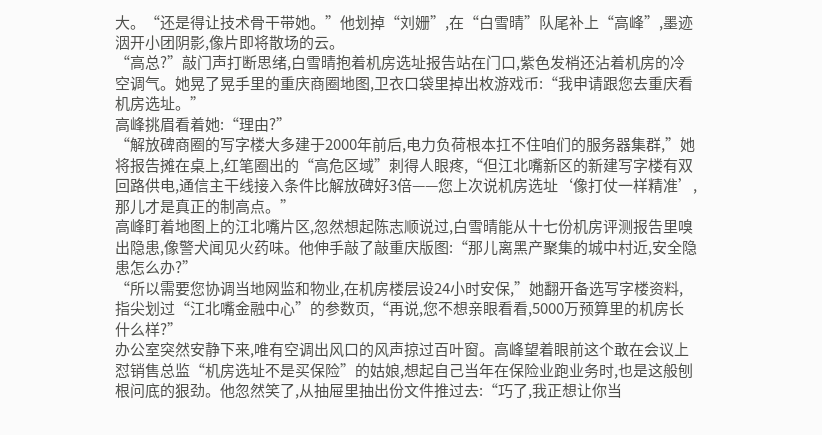大。“还是得让技术骨干带她。”他划掉“刘姗”,在“白雪晴”队尾补上“高峰”,墨迹洇开小团阴影,像片即将散场的云。
“高总?”敲门声打断思绪,白雪晴抱着机房选址报告站在门口,紫色发梢还沾着机房的冷空调气。她晃了晃手里的重庆商圈地图,卫衣口袋里掉出枚游戏币:“我申请跟您去重庆看机房选址。”
高峰挑眉看着她:“理由?”
“解放碑商圈的写字楼大多建于2000年前后,电力负荷根本扛不住咱们的服务器集群,”她将报告摊在桌上,红笔圈出的“高危区域”刺得人眼疼,“但江北嘴新区的新建写字楼有双回路供电,通信主干线接入条件比解放碑好3倍——您上次说机房选址‘像打仗一样精准’,那儿才是真正的制高点。”
高峰盯着地图上的江北嘴片区,忽然想起陈志顺说过,白雪晴能从十七份机房评测报告里嗅出隐患,像警犬闻见火药味。他伸手敲了敲重庆版图:“那儿离黑产聚集的城中村近,安全隐患怎么办?”
“所以需要您协调当地网监和物业,在机房楼层设24小时安保,”她翻开备选写字楼资料,指尖划过“江北嘴金融中心”的参数页,“再说,您不想亲眼看看,5000万预算里的机房长什么样?”
办公室突然安静下来,唯有空调出风口的风声掠过百叶窗。高峰望着眼前这个敢在会议上怼销售总监“机房选址不是买保险”的姑娘,想起自己当年在保险业跑业务时,也是这般刨根问底的狠劲。他忽然笑了,从抽屉里抽出份文件推过去:“巧了,我正想让你当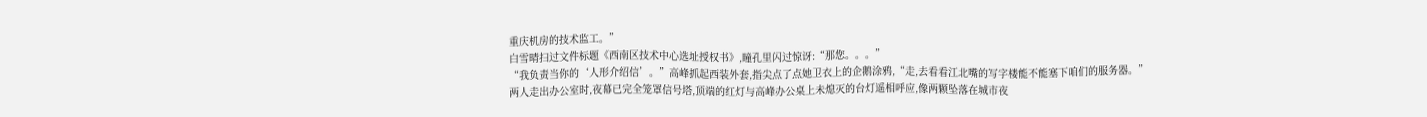重庆机房的技术监工。”
白雪晴扫过文件标题《西南区技术中心选址授权书》,瞳孔里闪过惊讶:“那您。。。”
“我负责当你的‘人形介绍信’。”高峰抓起西装外套,指尖点了点她卫衣上的企鹅涂鸦,“走,去看看江北嘴的写字楼能不能塞下咱们的服务器。”
两人走出办公室时,夜幕已完全笼罩信号塔,顶端的红灯与高峰办公桌上未熄灭的台灯遥相呼应,像两颗坠落在城市夜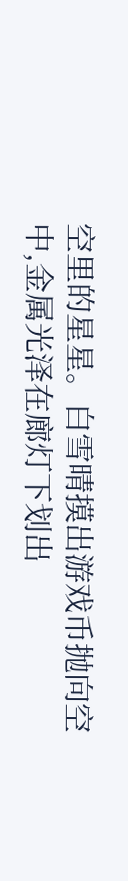空里的星星。白雪晴摸出游戏币抛向空中,金属光泽在廊灯下划出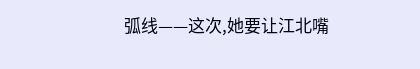弧线——这次,她要让江北嘴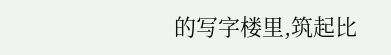的写字楼里,筑起比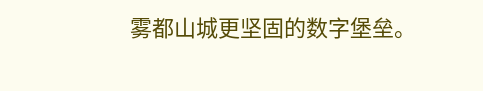雾都山城更坚固的数字堡垒。